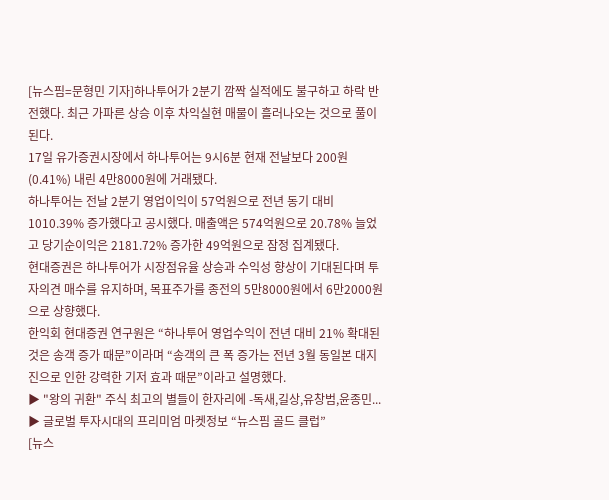[뉴스핌=문형민 기자]하나투어가 2분기 깜짝 실적에도 불구하고 하락 반전했다. 최근 가파른 상승 이후 차익실현 매물이 흘러나오는 것으로 풀이된다.
17일 유가증권시장에서 하나투어는 9시6분 현재 전날보다 200원(0.41%) 내린 4만8000원에 거래됐다.
하나투어는 전날 2분기 영업이익이 57억원으로 전년 동기 대비 1010.39% 증가했다고 공시했다. 매출액은 574억원으로 20.78% 늘었고 당기순이익은 2181.72% 증가한 49억원으로 잠정 집계됐다.
현대증권은 하나투어가 시장점유율 상승과 수익성 향상이 기대된다며 투자의견 매수를 유지하며, 목표주가를 종전의 5만8000원에서 6만2000원으로 상향했다.
한익회 현대증권 연구원은 “하나투어 영업수익이 전년 대비 21% 확대된 것은 송객 증가 때문”이라며 “송객의 큰 폭 증가는 전년 3월 동일본 대지진으로 인한 강력한 기저 효과 때문”이라고 설명했다.
▶ "왕의 귀환" 주식 최고의 별들이 한자리에 -독새,길상,유창범,윤종민...
▶ 글로벌 투자시대의 프리미엄 마켓정보 “뉴스핌 골드 클럽”
[뉴스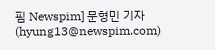핌 Newspim] 문형민 기자 (hyung13@newspim.com)